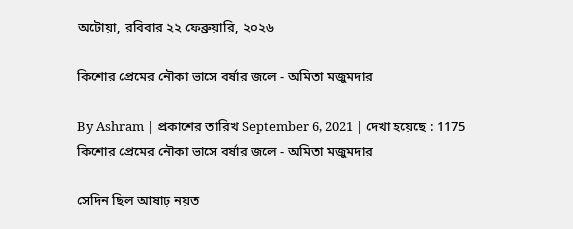অটোয়া, রবিবার ২২ ফেব্রুয়ারি, ২০২৬

কিশোর প্রেমের নৌকা ভাসে বর্ষার জলে - অমিতা মজুমদার

By Ashram | প্রকাশের তারিখ September 6, 2021 | দেখা হয়েছে : 1175
কিশোর প্রেমের নৌকা ভাসে বর্ষার জলে - অমিতা মজুমদার

সেদিন ছিল আষাঢ় নয়ত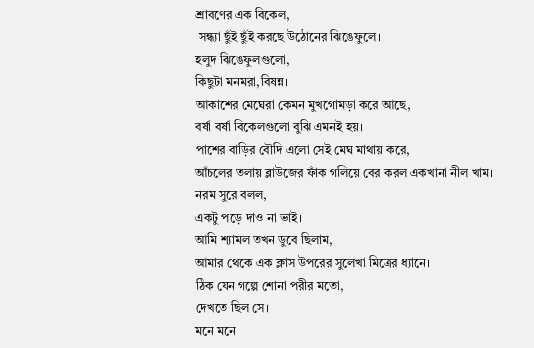শ্রাবণের এক বিকেল,
 সন্ধ্যা ছুঁই ছুঁই করছে উঠোনের ঝিঙেফুলে।
হলুদ ঝিঙেফুলগুলো,
কিছুটা মনমরা,বিষন্ন।
আকাশের মেঘেরা কেমন মুখগোমড়া করে আছে,
বর্ষা বর্ষা বিকেলগুলো বুঝি এমনই হয়।
পাশের বাড়ির বৌদি এলো সেই মেঘ মাথায় করে,
আঁচলের তলায় ব্লাউজের ফাঁক গলিয়ে বের করল একখানা নীল খাম।
নরম সুরে বলল,
একটু পড়ে দাও না ভাই।
আমি শ্যামল তখন ডুবে ছিলাম,
আমার থেকে এক ক্লাস উপরের সুলেখা মিত্রের ধ্যানে।
ঠিক যেন গল্পে শোনা পরীর মতো,
দেখতে ছিল সে।
মনে মনে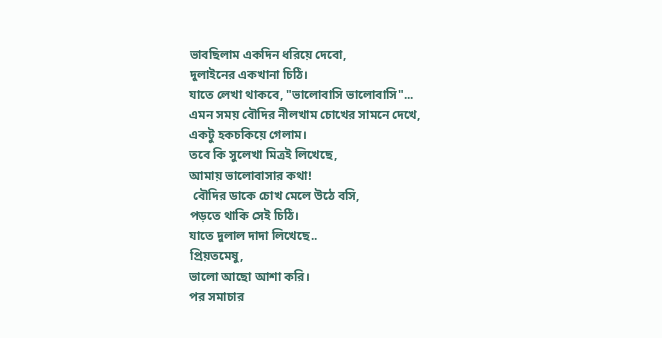ভাবছিলাম একদিন ধরিয়ে দেবো,
দুলাইনের একখানা চিঠি।
যাতে লেখা থাকবে, "ভালোবাসি ভালোবাসি"...
এমন সময় বৌদির নীলখাম চোখের সামনে দেখে,
একটু হকচকিয়ে গেলাম।
তবে কি সুলেখা মিত্রই লিখেছে,
আমায় ভালোবাসার কথা!
 বৌদির ডাকে চোখ মেলে উঠে বসি,
পড়তে থাকি সেই চিঠি।
যাতে দুলাল দাদা লিখেছে..
প্রিয়তমেষু,
ভালো আছো আশা করি।
পর সমাচার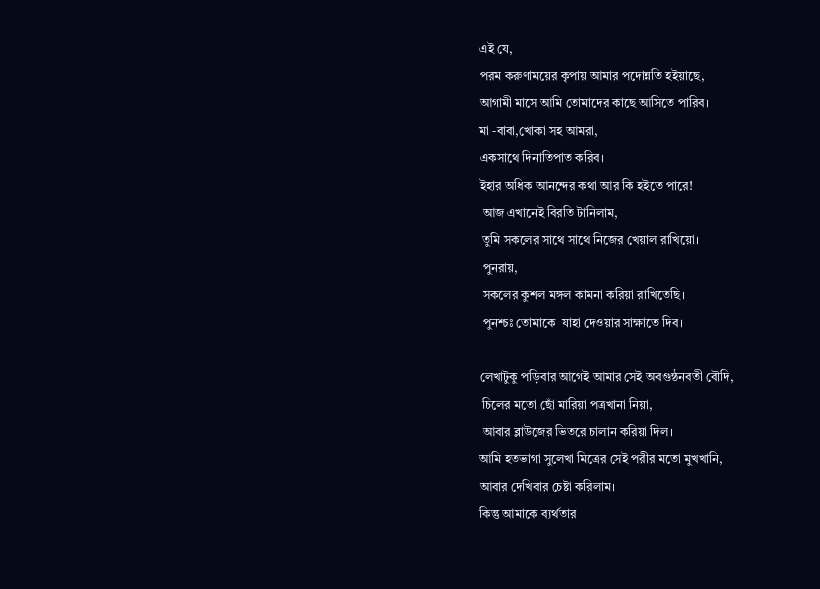এই যে,
পরম করুণাময়ের কৃপায় আমার পদোন্নতি হইয়াছে,
আগামী মাসে আমি তোমাদের কাছে আসিতে পারিব।
মা -বাবা,খোকা সহ আমরা,
একসাথে দিনাতিপাত করিব।
ইহার অধিক আনন্দের কথা আর কি হইতে পারে!
 আজ এখানেই বিরতি টানিলাম,
 তুমি সকলের সাথে সাথে নিজের খেয়াল রাখিয়ো।
 পুনরায়,
 সকলের কুশল মঙ্গল কামনা করিয়া রাখিতেছি।
 পুনশ্চঃ তোমাকে  যাহা দেওয়ার সাক্ষাতে দিব।

লেখাটুকু পড়িবার আগেই আমার সেই অবগুন্ঠনবতী বৌদি,
 চিলের মতো ছোঁ মারিয়া পত্রখানা নিয়া,
 আবার ব্লাউজের ভিতরে চালান করিয়া দিল।
আমি হতভাগা সুলেখা মিত্রের সেই পরীর মতো মুখখানি,
আবার দেখিবার চেষ্টা করিলাম।
কিন্তু আমাকে ব্যর্থতার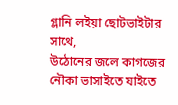গ্লানি লইয়া ছোটভাইটার সাথে,
উঠোনের জলে কাগজের নৌকা ভাসাইতে যাইতে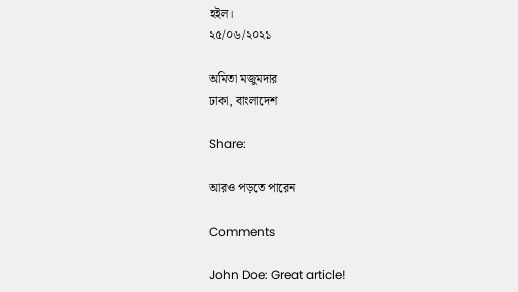হইল।
২৫/০৬/২০২১

অমিতা মজুমদার
ঢাকা, বাংলাদেশ

Share:

আরও পড়তে পারেন

Comments

John Doe: Great article!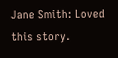Jane Smith: Loved this story.